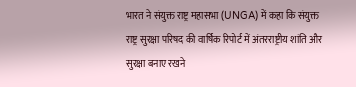भारत ने संयुक्त राष्ट्र महासभा (UNGA) में कहा कि संयुक्त राष्ट्र सुरक्षा परिषद की वार्षिक रिपोर्ट में अंतरराष्ट्रीय शांति और सुरक्षा बनाए रखने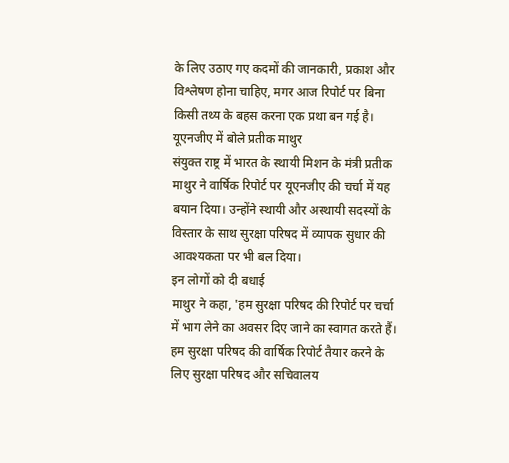के लिए उठाए गए कदमों की जानकारी, प्रकाश और विश्लेषण होना चाहिए, मगर आज रिपोर्ट पर बिना किसी तथ्य के बहस करना एक प्रथा बन गई है।
यूएनजीए में बोले प्रतीक माथुर
संयुक्त राष्ट्र में भारत के स्थायी मिशन के मंत्री प्रतीक माथुर ने वार्षिक रिपोर्ट पर यूएनजीए की चर्चा में यह बयान दिया। उन्होंने स्थायी और अस्थायी सदस्यों के विस्तार के साथ सुरक्षा परिषद में व्यापक सुधार की आवश्यकता पर भी बल दिया।
इन लोगों को दी बधाई
माथुर ने कहा, 'हम सुरक्षा परिषद की रिपोर्ट पर चर्चा में भाग लेने का अवसर दिए जाने का स्वागत करते हैं। हम सुरक्षा परिषद की वार्षिक रिपोर्ट तैयार करने के लिए सुरक्षा परिषद और सचिवालय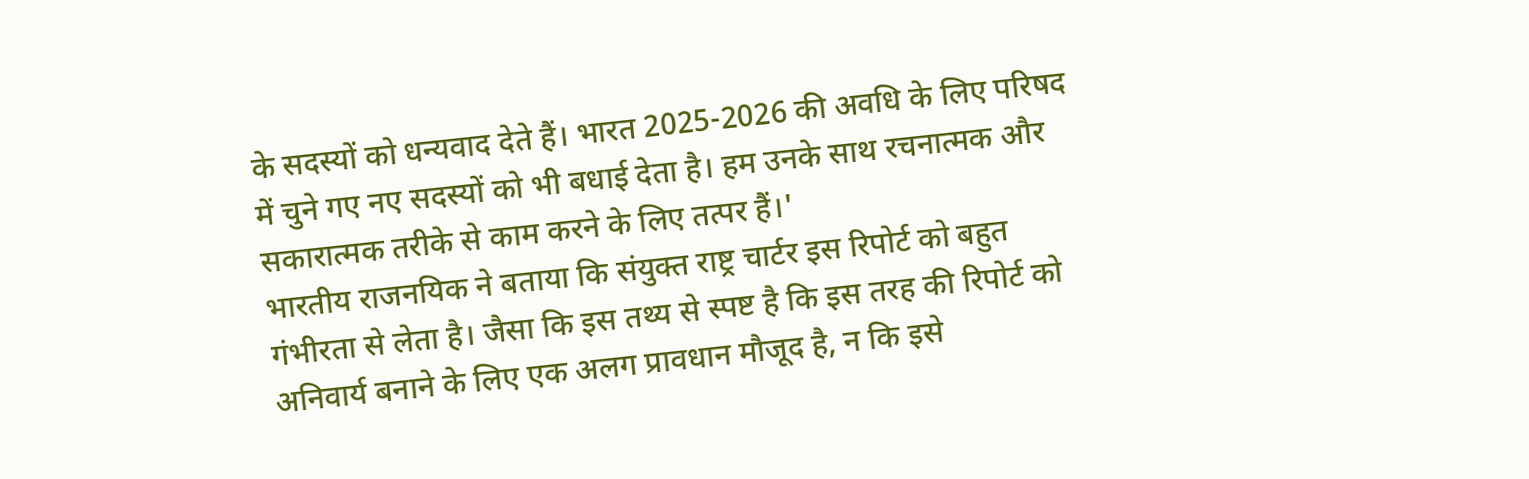के सदस्यों को धन्यवाद देते हैं। भारत 2025-2026 की अवधि के लिए परिषद में चुने गए नए सदस्यों को भी बधाई देता है। हम उनके साथ रचनात्मक और सकारात्मक तरीके से काम करने के लिए तत्पर हैं।'
भारतीय राजनयिक ने बताया कि संयुक्त राष्ट्र चार्टर इस रिपोर्ट को बहुत गंभीरता से लेता है। जैसा कि इस तथ्य से स्पष्ट है कि इस तरह की रिपोर्ट को अनिवार्य बनाने के लिए एक अलग प्रावधान मौजूद है, न कि इसे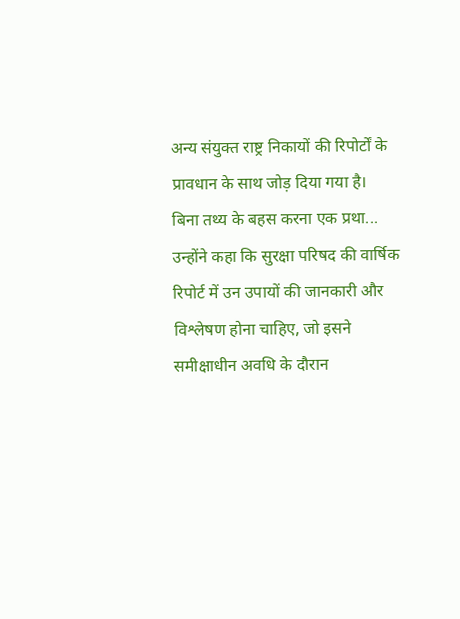अन्य संयुक्त राष्ट्र निकायों की रिपोर्टों के प्रावधान के साथ जोड़ दिया गया है।
बिना तथ्य के बहस करना एक प्रथा...
उन्होंने कहा कि सुरक्षा परिषद की वार्षिक रिपोर्ट में उन उपायों की जानकारी और विश्लेषण होना चाहिए, जो इसने समीक्षाधीन अवधि के दौरान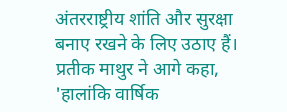अंतरराष्ट्रीय शांति और सुरक्षा बनाए रखने के लिए उठाए हैं। प्रतीक माथुर ने आगे कहा, 'हालांकि वार्षिक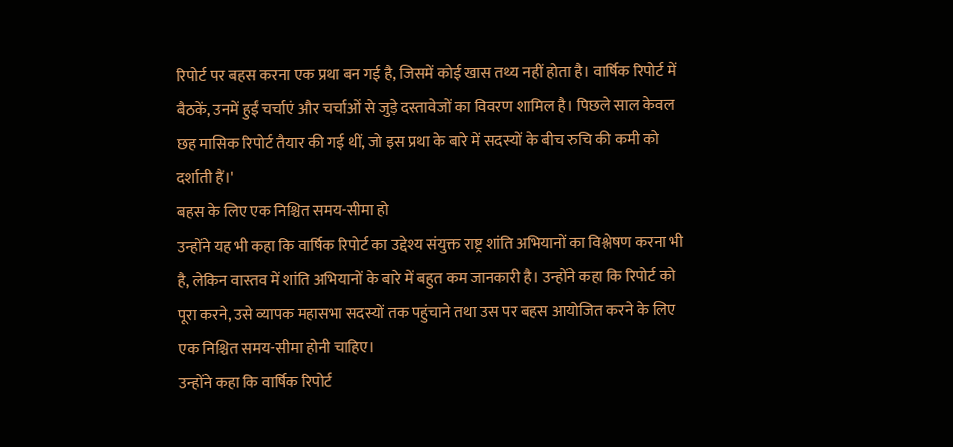रिपोर्ट पर बहस करना एक प्रथा बन गई है, जिसमें कोई खास तथ्य नहीं होता है। वार्षिक रिपोर्ट में बैठकें, उनमें हुईं चर्चाएं और चर्चाओं से जुड़े दस्तावेजों का विवरण शामिल है। पिछले साल केवल छह मासिक रिपोर्ट तैयार की गई थीं, जो इस प्रथा के बारे में सदस्यों के बीच रुचि की कमी को दर्शाती हैं।'
बहस के लिए एक निश्चित समय-सीमा हो
उन्होंने यह भी कहा कि वार्षिक रिपोर्ट का उद्देश्य संयुक्त राष्ट्र शांति अभियानों का विश्लेषण करना भी है, लेकिन वास्तव में शांति अभियानों के बारे में बहुत कम जानकारी है। उन्होंने कहा कि रिपोर्ट को पूरा करने, उसे व्यापक महासभा सदस्यों तक पहुंचाने तथा उस पर बहस आयोजित करने के लिए एक निश्चित समय-सीमा होनी चाहिए।
उन्होंने कहा कि वार्षिक रिपोर्ट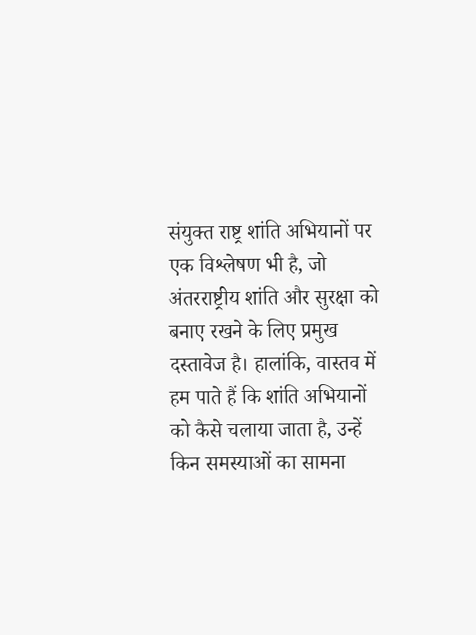संयुक्त राष्ट्र शांति अभियानों पर एक विश्लेषण भी है, जो अंतरराष्ट्रीय शांति और सुरक्षा को बनाए रखने के लिए प्रमुख दस्तावेज है। हालांकि, वास्तव में हम पाते हैं कि शांति अभियानों को कैसे चलाया जाता है, उन्हें किन समस्याओं का सामना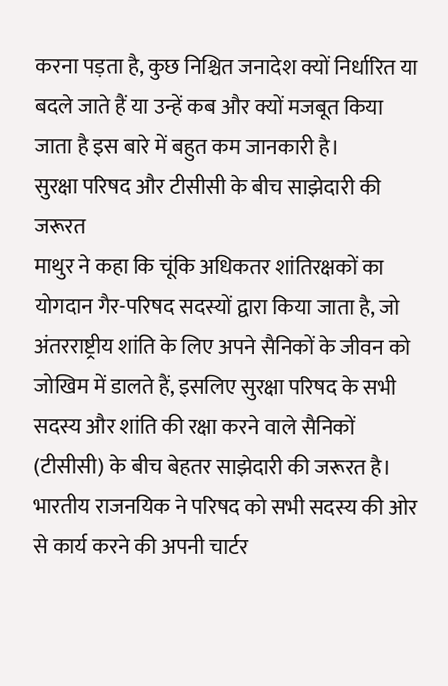करना पड़ता है, कुछ निश्चित जनादेश क्यों निर्धारित या बदले जाते हैं या उन्हें कब और क्यों मजबूत किया जाता है इस बारे में बहुत कम जानकारी है।
सुरक्षा परिषद और टीसीसी के बीच साझेदारी की जरूरत
माथुर ने कहा कि चूंकि अधिकतर शांतिरक्षकों का योगदान गैर-परिषद सदस्यों द्वारा किया जाता है, जो अंतरराष्ट्रीय शांति के लिए अपने सैनिकों के जीवन को जोखिम में डालते हैं, इसलिए सुरक्षा परिषद के सभी सदस्य और शांति की रक्षा करने वाले सैनिकों (टीसीसी) के बीच बेहतर साझेदारी की जरूरत है।
भारतीय राजनयिक ने परिषद को सभी सदस्य की ओर से कार्य करने की अपनी चार्टर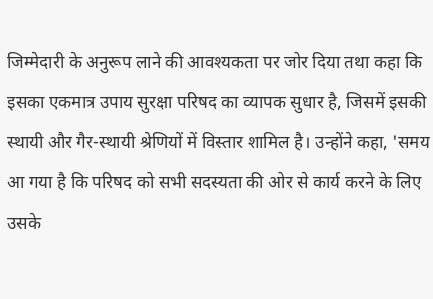जिम्मेदारी के अनुरूप लाने की आवश्यकता पर जोर दिया तथा कहा कि इसका एकमात्र उपाय सुरक्षा परिषद का व्यापक सुधार है, जिसमें इसकी स्थायी और गैर-स्थायी श्रेणियों में विस्तार शामिल है। उन्होंने कहा, 'समय आ गया है कि परिषद को सभी सदस्यता की ओर से कार्य करने के लिए उसके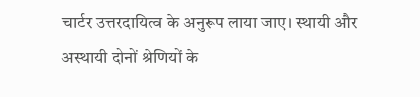चार्टर उत्तरदायित्व के अनुरूप लाया जाए। स्थायी और अस्थायी दोनों श्रेणियों के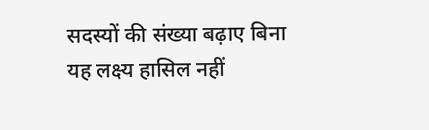सदस्यों की संख्या बढ़ाए बिना यह लक्ष्य हासिल नहीं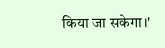किया जा सकेगा।'